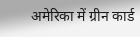अमेरिका में ग्रीन कार्ड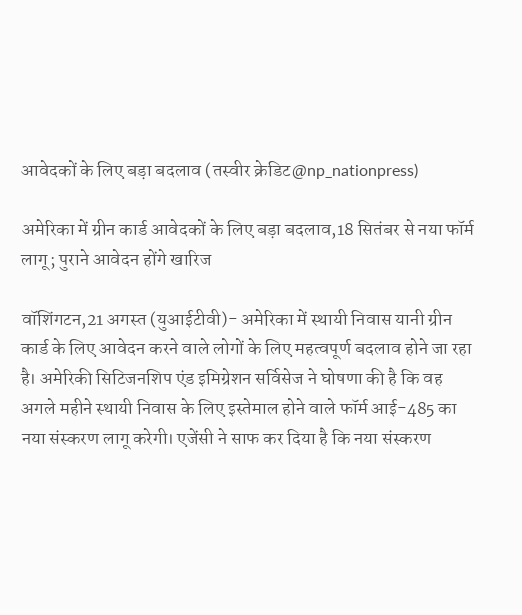आवेदकों के लिए बड़ा बदलाव (तस्वीर क्रेडिट@np_nationpress)

अमेरिका में ग्रीन कार्ड आवेदकों के लिए बड़ा बदलाव,18 सितंबर से नया फॉर्म लागू; पुराने आवेदन होंगे खारिज

वॉशिंगटन,21 अगस्त (युआईटीवी)- अमेरिका में स्थायी निवास यानी ग्रीन कार्ड के लिए आवेदन करने वाले लोगों के लिए महत्वपूर्ण बदलाव होने जा रहा है। अमेरिकी सिटिजनशिप एंड इमिग्रेशन सर्विसेज ने घोषणा की है कि वह अगले महीने स्थायी निवास के लिए इस्तेमाल होने वाले फॉर्म आई-485 का नया संस्करण लागू करेगी। एजेंसी ने साफ कर दिया है कि नया संस्करण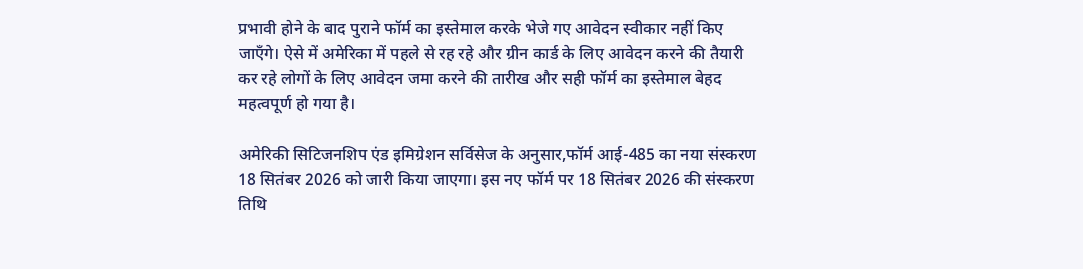प्रभावी होने के बाद पुराने फॉर्म का इस्तेमाल करके भेजे गए आवेदन स्वीकार नहीं किए जाएँगे। ऐसे में अमेरिका में पहले से रह रहे और ग्रीन कार्ड के लिए आवेदन करने की तैयारी कर रहे लोगों के लिए आवेदन जमा करने की तारीख और सही फॉर्म का इस्तेमाल बेहद महत्वपूर्ण हो गया है।

अमेरिकी सिटिजनशिप एंड इमिग्रेशन सर्विसेज के अनुसार,फॉर्म आई-485 का नया संस्करण 18 सितंबर 2026 को जारी किया जाएगा। इस नए फॉर्म पर 18 सितंबर 2026 की संस्करण तिथि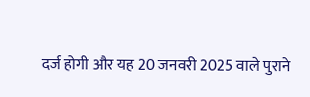दर्ज होगी और यह 20 जनवरी 2025 वाले पुराने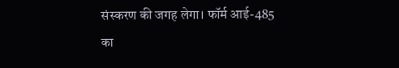संस्करण की जगह लेगा। फॉर्म आई-485 का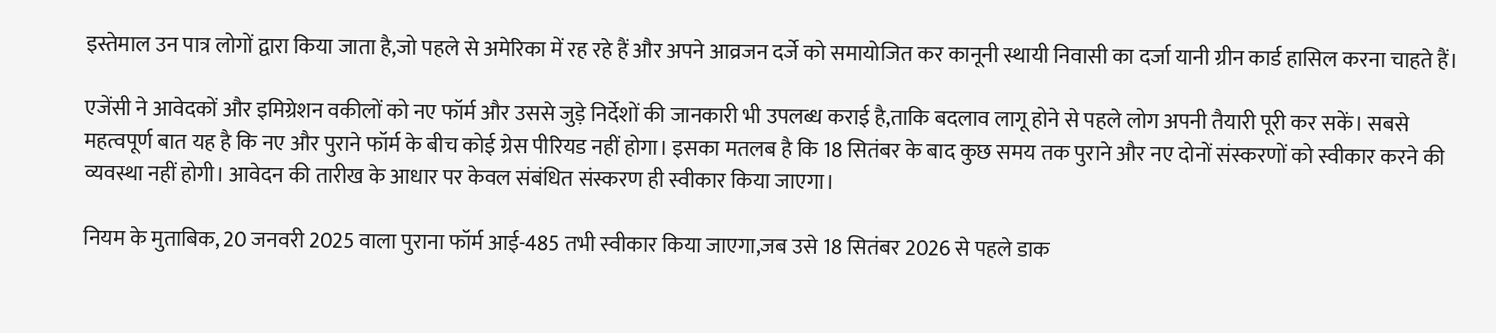इस्तेमाल उन पात्र लोगों द्वारा किया जाता है,जो पहले से अमेरिका में रह रहे हैं और अपने आव्रजन दर्जे को समायोजित कर कानूनी स्थायी निवासी का दर्जा यानी ग्रीन कार्ड हासिल करना चाहते हैं।

एजेंसी ने आवेदकों और इमिग्रेशन वकीलों को नए फॉर्म और उससे जुड़े निर्देशों की जानकारी भी उपलब्ध कराई है,ताकि बदलाव लागू होने से पहले लोग अपनी तैयारी पूरी कर सकें। सबसे महत्वपूर्ण बात यह है कि नए और पुराने फॉर्म के बीच कोई ग्रेस पीरियड नहीं होगा। इसका मतलब है कि 18 सितंबर के बाद कुछ समय तक पुराने और नए दोनों संस्करणों को स्वीकार करने की व्यवस्था नहीं होगी। आवेदन की तारीख के आधार पर केवल संबंधित संस्करण ही स्वीकार किया जाएगा।

नियम के मुताबिक, 20 जनवरी 2025 वाला पुराना फॉर्म आई-485 तभी स्वीकार किया जाएगा,जब उसे 18 सितंबर 2026 से पहले डाक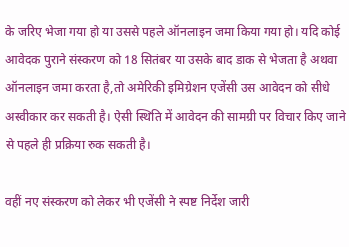के जरिए भेजा गया हो या उससे पहले ऑनलाइन जमा किया गया हो। यदि कोई आवेदक पुराने संस्करण को 18 सितंबर या उसके बाद डाक से भेजता है अथवा ऑनलाइन जमा करता है,तो अमेरिकी इमिग्रेशन एजेंसी उस आवेदन को सीधे अस्वीकार कर सकती है। ऐसी स्थिति में आवेदन की सामग्री पर विचार किए जाने से पहले ही प्रक्रिया रुक सकती है।

वहीं नए संस्करण को लेकर भी एजेंसी ने स्पष्ट निर्देश जारी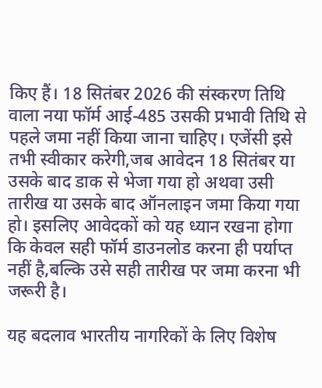किए हैं। 18 सितंबर 2026 की संस्करण तिथि वाला नया फॉर्म आई-485 उसकी प्रभावी तिथि से पहले जमा नहीं किया जाना चाहिए। एजेंसी इसे तभी स्वीकार करेगी,जब आवेदन 18 सितंबर या उसके बाद डाक से भेजा गया हो अथवा उसी तारीख या उसके बाद ऑनलाइन जमा किया गया हो। इसलिए आवेदकों को यह ध्यान रखना होगा कि केवल सही फॉर्म डाउनलोड करना ही पर्याप्त नहीं है,बल्कि उसे सही तारीख पर जमा करना भी जरूरी है।

यह बदलाव भारतीय नागरिकों के लिए विशेष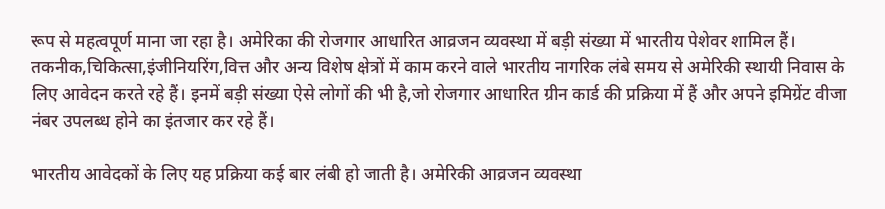रूप से महत्वपूर्ण माना जा रहा है। अमेरिका की रोजगार आधारित आव्रजन व्यवस्था में बड़ी संख्या में भारतीय पेशेवर शामिल हैं। तकनीक,चिकित्सा,इंजीनियरिंग,वित्त और अन्य विशेष क्षेत्रों में काम करने वाले भारतीय नागरिक लंबे समय से अमेरिकी स्थायी निवास के लिए आवेदन करते रहे हैं। इनमें बड़ी संख्या ऐसे लोगों की भी है,जो रोजगार आधारित ग्रीन कार्ड की प्रक्रिया में हैं और अपने इमिग्रेंट वीजा नंबर उपलब्ध होने का इंतजार कर रहे हैं।

भारतीय आवेदकों के लिए यह प्रक्रिया कई बार लंबी हो जाती है। अमेरिकी आव्रजन व्यवस्था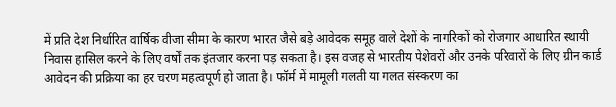में प्रति देश निर्धारित वार्षिक वीजा सीमा के कारण भारत जैसे बड़े आवेदक समूह वाले देशों के नागरिकों को रोजगार आधारित स्थायी निवास हासिल करने के लिए वर्षों तक इंतजार करना पड़ सकता है। इस वजह से भारतीय पेशेवरों और उनके परिवारों के लिए ग्रीन कार्ड आवेदन की प्रक्रिया का हर चरण महत्वपूर्ण हो जाता है। फॉर्म में मामूली गलती या गलत संस्करण का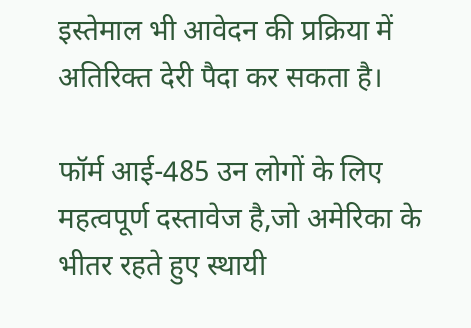इस्तेमाल भी आवेदन की प्रक्रिया में अतिरिक्त देरी पैदा कर सकता है।

फॉर्म आई-485 उन लोगों के लिए महत्वपूर्ण दस्तावेज है,जो अमेरिका के भीतर रहते हुए स्थायी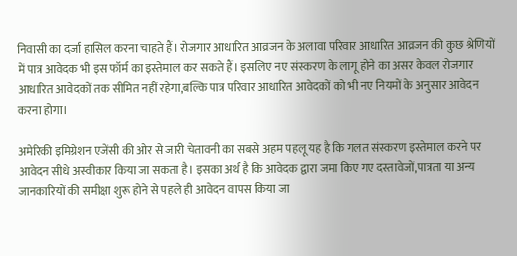निवासी का दर्जा हासिल करना चाहते हैं। रोजगार आधारित आव्रजन के अलावा परिवार आधारित आव्रजन की कुछ श्रेणियों में पात्र आवेदक भी इस फॉर्म का इस्तेमाल कर सकते हैं। इसलिए नए संस्करण के लागू होने का असर केवल रोजगार आधारित आवेदकों तक सीमित नहीं रहेगा,बल्कि पात्र परिवार आधारित आवेदकों को भी नए नियमों के अनुसार आवेदन करना होगा।

अमेरिकी इमिग्रेशन एजेंसी की ओर से जारी चेतावनी का सबसे अहम पहलू यह है कि गलत संस्करण इस्तेमाल करने पर आवेदन सीधे अस्वीकार किया जा सकता है। इसका अर्थ है कि आवेदक द्वारा जमा किए गए दस्तावेजों,पात्रता या अन्य जानकारियों की समीक्षा शुरू होने से पहले ही आवेदन वापस किया जा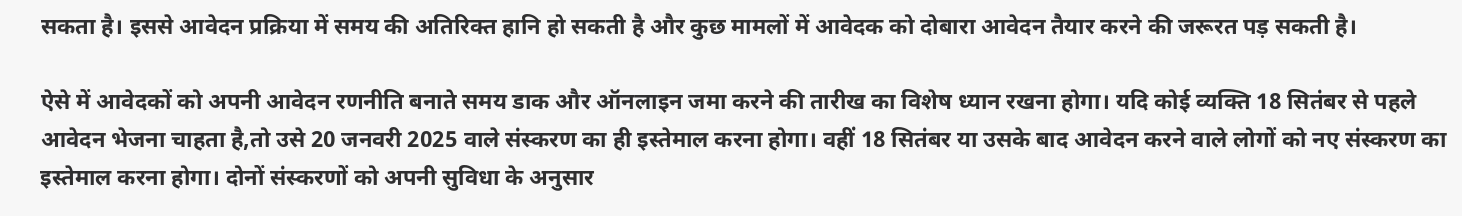सकता है। इससे आवेदन प्रक्रिया में समय की अतिरिक्त हानि हो सकती है और कुछ मामलों में आवेदक को दोबारा आवेदन तैयार करने की जरूरत पड़ सकती है।

ऐसे में आवेदकों को अपनी आवेदन रणनीति बनाते समय डाक और ऑनलाइन जमा करने की तारीख का विशेष ध्यान रखना होगा। यदि कोई व्यक्ति 18 सितंबर से पहले आवेदन भेजना चाहता है,तो उसे 20 जनवरी 2025 वाले संस्करण का ही इस्तेमाल करना होगा। वहीं 18 सितंबर या उसके बाद आवेदन करने वाले लोगों को नए संस्करण का इस्तेमाल करना होगा। दोनों संस्करणों को अपनी सुविधा के अनुसार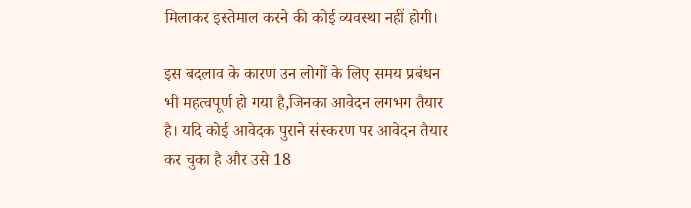मिलाकर इस्तेमाल करने की कोई व्यवस्था नहीं होगी।

इस बदलाव के कारण उन लोगों के लिए समय प्रबंधन भी महत्वपूर्ण हो गया है,जिनका आवेदन लगभग तैयार है। यदि कोई आवेदक पुराने संस्करण पर आवेदन तैयार कर चुका है और उसे 18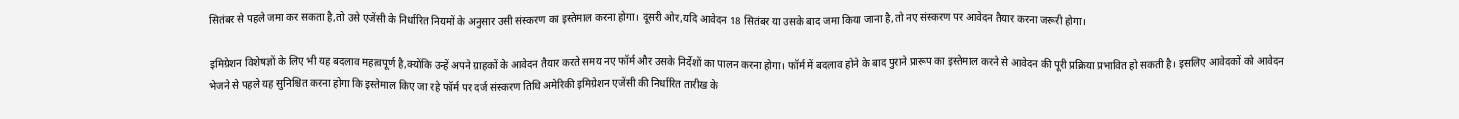सितंबर से पहले जमा कर सकता है,तो उसे एजेंसी के निर्धारित नियमों के अनुसार उसी संस्करण का इस्तेमाल करना होगा। दूसरी ओर,यदि आवेदन 18 सितंबर या उसके बाद जमा किया जाना है,तो नए संस्करण पर आवेदन तैयार करना जरूरी होगा।

इमिग्रेशन विशेषज्ञों के लिए भी यह बदलाव महत्वपूर्ण है,क्योंकि उन्हें अपने ग्राहकों के आवेदन तैयार करते समय नए फॉर्म और उसके निर्देशों का पालन करना होगा। फॉर्म में बदलाव होने के बाद पुराने प्रारूप का इस्तेमाल करने से आवेदन की पूरी प्रक्रिया प्रभावित हो सकती है। इसलिए आवेदकों को आवेदन भेजने से पहले यह सुनिश्चित करना होगा कि इस्तेमाल किए जा रहे फॉर्म पर दर्ज संस्करण तिथि अमेरिकी इमिग्रेशन एजेंसी की निर्धारित तारीख के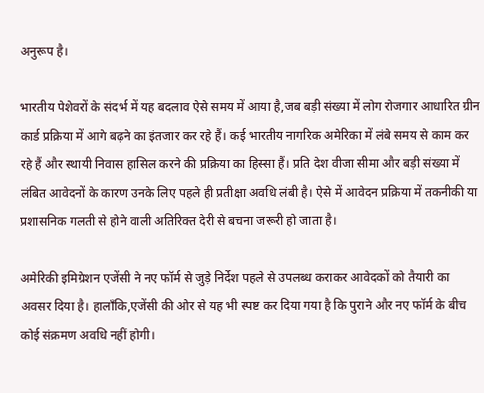अनुरूप है।

भारतीय पेशेवरों के संदर्भ में यह बदलाव ऐसे समय में आया है,जब बड़ी संख्या में लोग रोजगार आधारित ग्रीन कार्ड प्रक्रिया में आगे बढ़ने का इंतजार कर रहे हैं। कई भारतीय नागरिक अमेरिका में लंबे समय से काम कर रहे हैं और स्थायी निवास हासिल करने की प्रक्रिया का हिस्सा हैं। प्रति देश वीजा सीमा और बड़ी संख्या में लंबित आवेदनों के कारण उनके लिए पहले ही प्रतीक्षा अवधि लंबी है। ऐसे में आवेदन प्रक्रिया में तकनीकी या प्रशासनिक गलती से होने वाली अतिरिक्त देरी से बचना जरूरी हो जाता है।

अमेरिकी इमिग्रेशन एजेंसी ने नए फॉर्म से जुड़े निर्देश पहले से उपलब्ध कराकर आवेदकों को तैयारी का अवसर दिया है। हालाँकि,एजेंसी की ओर से यह भी स्पष्ट कर दिया गया है कि पुराने और नए फॉर्म के बीच कोई संक्रमण अवधि नहीं होगी।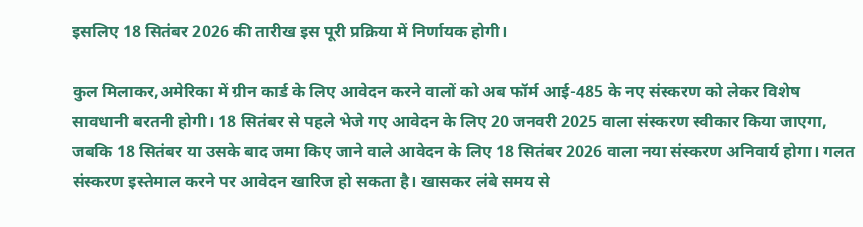इसलिए 18 सितंबर 2026 की तारीख इस पूरी प्रक्रिया में निर्णायक होगी।

कुल मिलाकर,अमेरिका में ग्रीन कार्ड के लिए आवेदन करने वालों को अब फॉर्म आई-485 के नए संस्करण को लेकर विशेष सावधानी बरतनी होगी। 18 सितंबर से पहले भेजे गए आवेदन के लिए 20 जनवरी 2025 वाला संस्करण स्वीकार किया जाएगा, जबकि 18 सितंबर या उसके बाद जमा किए जाने वाले आवेदन के लिए 18 सितंबर 2026 वाला नया संस्करण अनिवार्य होगा। गलत संस्करण इस्तेमाल करने पर आवेदन खारिज हो सकता है। खासकर लंबे समय से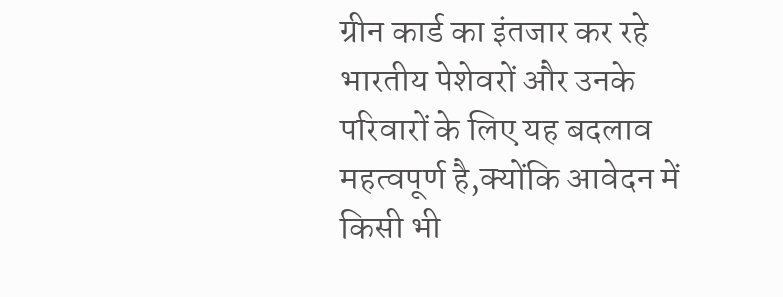ग्रीन कार्ड का इंतजार कर रहे भारतीय पेशेवरों और उनके परिवारों के लिए यह बदलाव महत्वपूर्ण है,क्योंकि आवेदन में किसी भी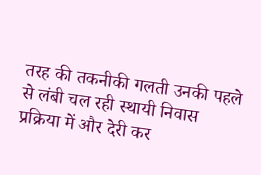तरह की तकनीकी गलती उनकी पहले से लंबी चल रही स्थायी निवास प्रक्रिया में और देरी कर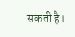सकती है।